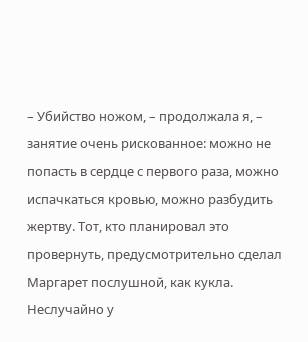– Убийство ножом, – продолжала я, – занятие очень рискованное: можно не попасть в сердце с первого раза, можно испачкаться кровью, можно разбудить жертву. Тот, кто планировал это провернуть, предусмотрительно сделал Маргарет послушной, как кукла. Неслучайно у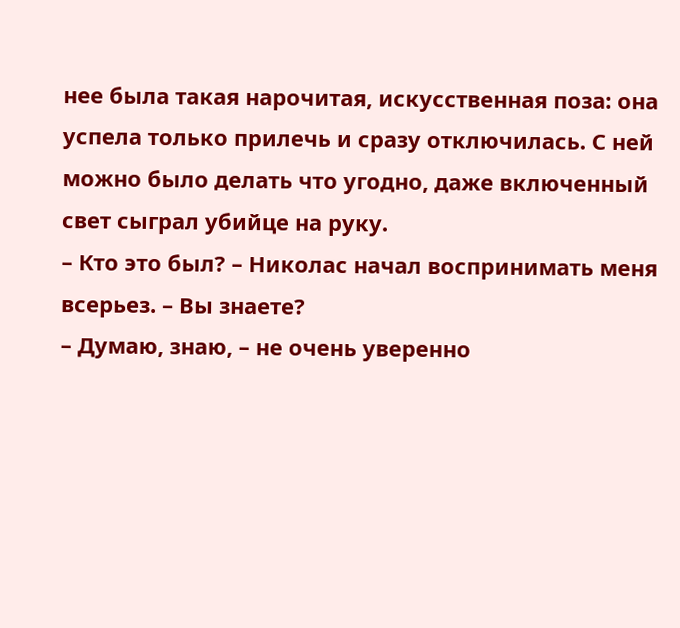нее была такая нарочитая, искусственная поза: она успела только прилечь и сразу отключилась. С ней можно было делать что угодно, даже включенный свет сыграл убийце на руку.
– Кто это был? – Николас начал воспринимать меня всерьез. – Вы знаете?
– Думаю, знаю, – не очень уверенно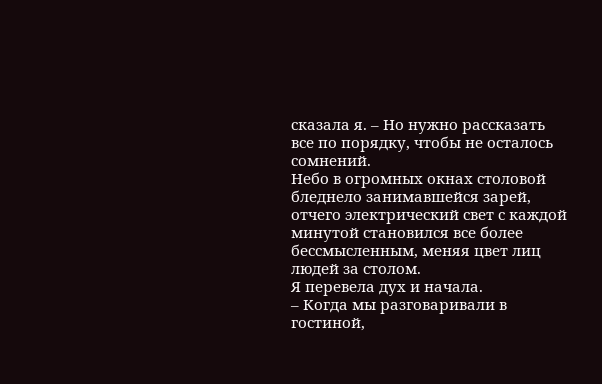сказала я. – Но нужно рассказать все по порядку, чтобы не осталось сомнений.
Небо в огромных окнах столовой бледнело занимавшейся зарей, отчего электрический свет с каждой минутой становился все более бессмысленным, меняя цвет лиц людей за столом.
Я перевела дух и начала.
– Когда мы разговаривали в гостиной,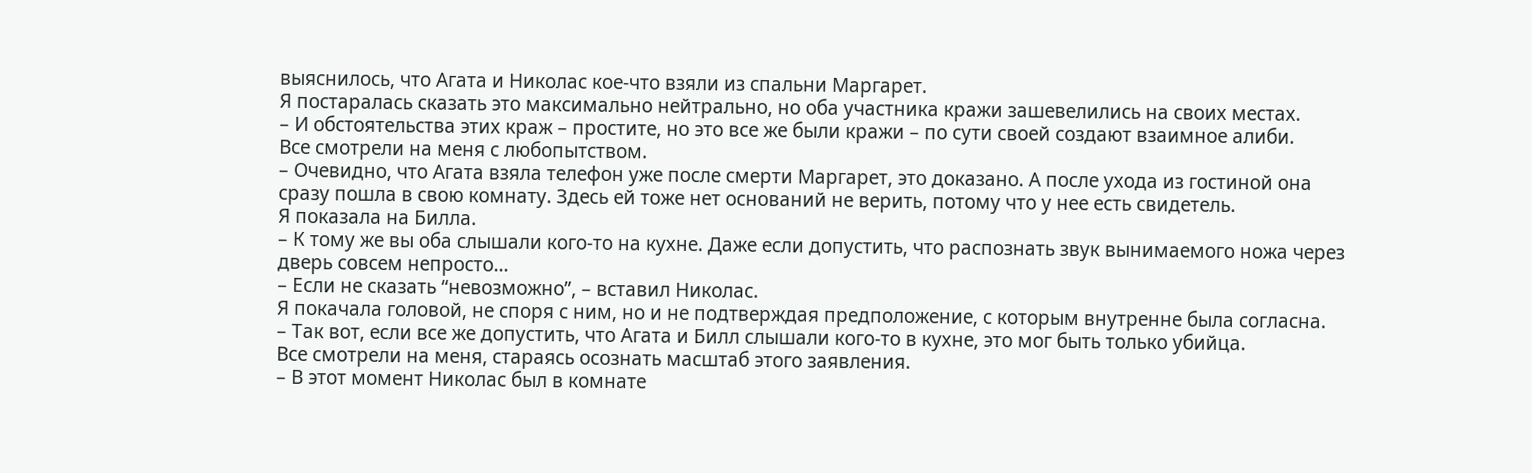выяснилось, что Агата и Николас кое-что взяли из спальни Маргарет.
Я постаралась сказать это максимально нейтрально, но оба участника кражи зашевелились на своих местах.
– И обстоятельства этих краж – простите, но это все же были кражи – по сути своей создают взаимное алиби.
Все смотрели на меня с любопытством.
– Очевидно, что Агата взяла телефон уже после смерти Маргарет, это доказано. А после ухода из гостиной она сразу пошла в свою комнату. Здесь ей тоже нет оснований не верить, потому что у нее есть свидетель.
Я показала на Билла.
– К тому же вы оба слышали кого-то на кухне. Даже если допустить, что распознать звук вынимаемого ножа через дверь совсем непросто…
– Если не сказать “невозможно”, – вставил Николас.
Я покачала головой, не споря с ним, но и не подтверждая предположение, с которым внутренне была согласна.
– Так вот, если все же допустить, что Агата и Билл слышали кого-то в кухне, это мог быть только убийца.
Все смотрели на меня, стараясь осознать масштаб этого заявления.
– В этот момент Николас был в комнате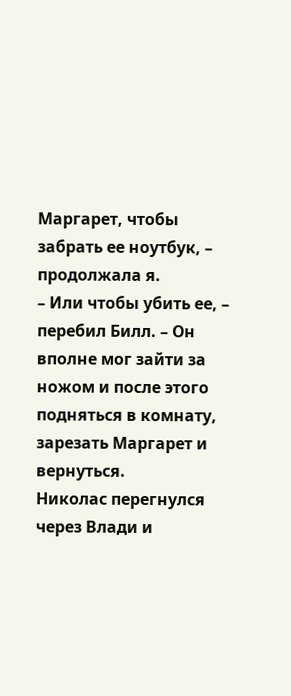Маргарет, чтобы забрать ее ноутбук, – продолжала я.
– Или чтобы убить ее, – перебил Билл. – Он вполне мог зайти за ножом и после этого подняться в комнату, зарезать Маргарет и вернуться.
Николас перегнулся через Влади и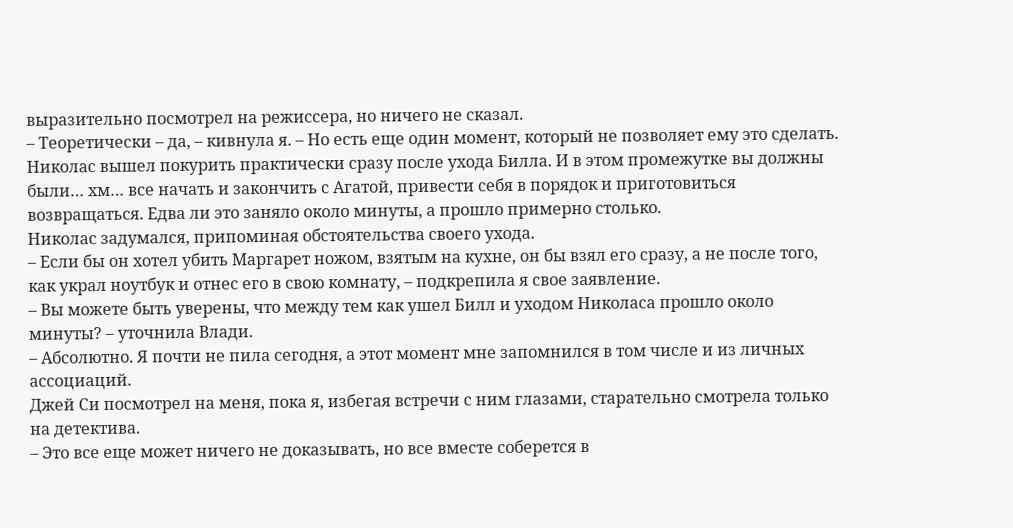выразительно посмотрел на режиссера, но ничего не сказал.
– Теоретически – да, – кивнула я. – Но есть еще один момент, который не позволяет ему это сделать. Николас вышел покурить практически сразу после ухода Билла. И в этом промежутке вы должны были… хм… все начать и закончить с Агатой, привести себя в порядок и приготовиться возвращаться. Едва ли это заняло около минуты, а прошло примерно столько.
Николас задумался, припоминая обстоятельства своего ухода.
– Если бы он хотел убить Маргарет ножом, взятым на кухне, он бы взял его сразу, а не после того, как украл ноутбук и отнес его в свою комнату, – подкрепила я свое заявление.
– Вы можете быть уверены, что между тем как ушел Билл и уходом Николаса прошло около минуты? – уточнила Влади.
– Абсолютно. Я почти не пила сегодня, а этот момент мне запомнился в том числе и из личных ассоциаций.
Джей Си посмотрел на меня, пока я, избегая встречи с ним глазами, старательно смотрела только на детектива.
– Это все еще может ничего не доказывать, но все вместе соберется в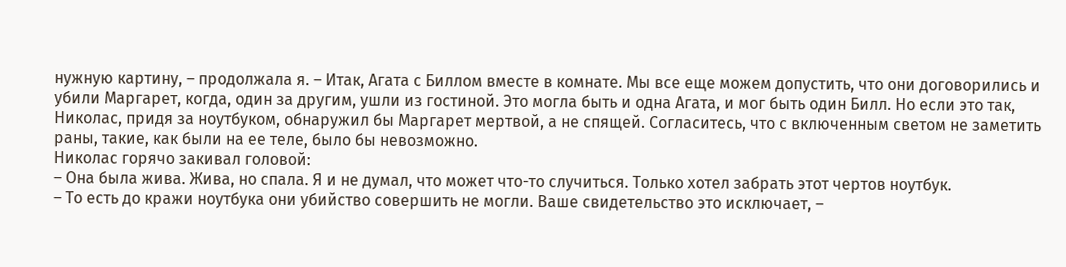нужную картину, – продолжала я. – Итак, Агата с Биллом вместе в комнате. Мы все еще можем допустить, что они договорились и убили Маргарет, когда, один за другим, ушли из гостиной. Это могла быть и одна Агата, и мог быть один Билл. Но если это так, Николас, придя за ноутбуком, обнаружил бы Маргарет мертвой, а не спящей. Согласитесь, что с включенным светом не заметить раны, такие, как были на ее теле, было бы невозможно.
Николас горячо закивал головой:
– Она была жива. Жива, но спала. Я и не думал, что может что-то случиться. Только хотел забрать этот чертов ноутбук.
– То есть до кражи ноутбука они убийство совершить не могли. Ваше свидетельство это исключает, –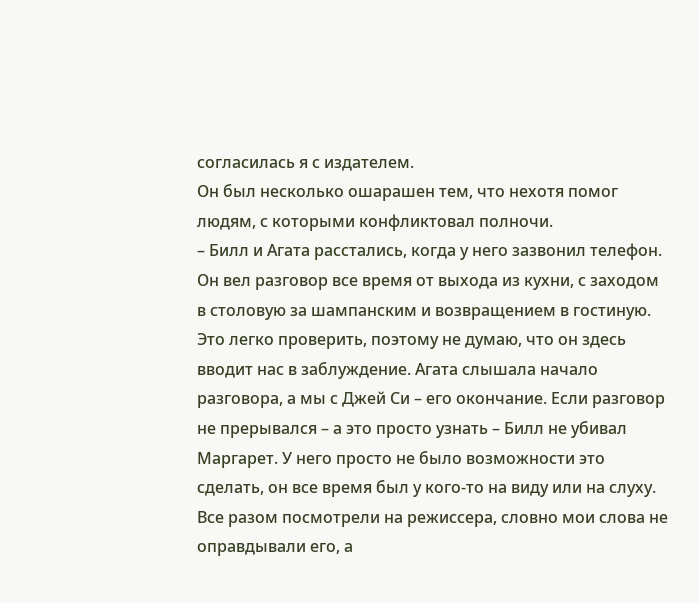согласилась я с издателем.
Он был несколько ошарашен тем, что нехотя помог людям, с которыми конфликтовал полночи.
– Билл и Агата расстались, когда у него зазвонил телефон. Он вел разговор все время от выхода из кухни, с заходом в столовую за шампанским и возвращением в гостиную. Это легко проверить, поэтому не думаю, что он здесь вводит нас в заблуждение. Агата слышала начало разговора, а мы с Джей Си – его окончание. Если разговор не прерывался – а это просто узнать – Билл не убивал Маргарет. У него просто не было возможности это сделать, он все время был у кого-то на виду или на слуху.
Все разом посмотрели на режиссера, словно мои слова не оправдывали его, а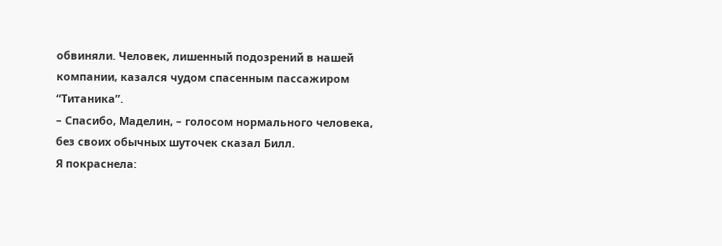обвиняли. Человек, лишенный подозрений в нашей компании, казался чудом спасенным пассажиром “Титаника”.
– Спасибо, Маделин, – голосом нормального человека, без своих обычных шуточек сказал Билл.
Я покраснела: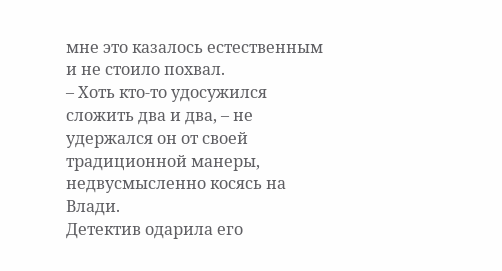мне это казалось естественным и не стоило похвал.
– Хоть кто-то удосужился сложить два и два, – не удержался он от своей традиционной манеры, недвусмысленно косясь на Влади.
Детектив одарила его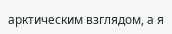арктическим взглядом, а я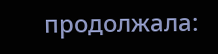продолжала: